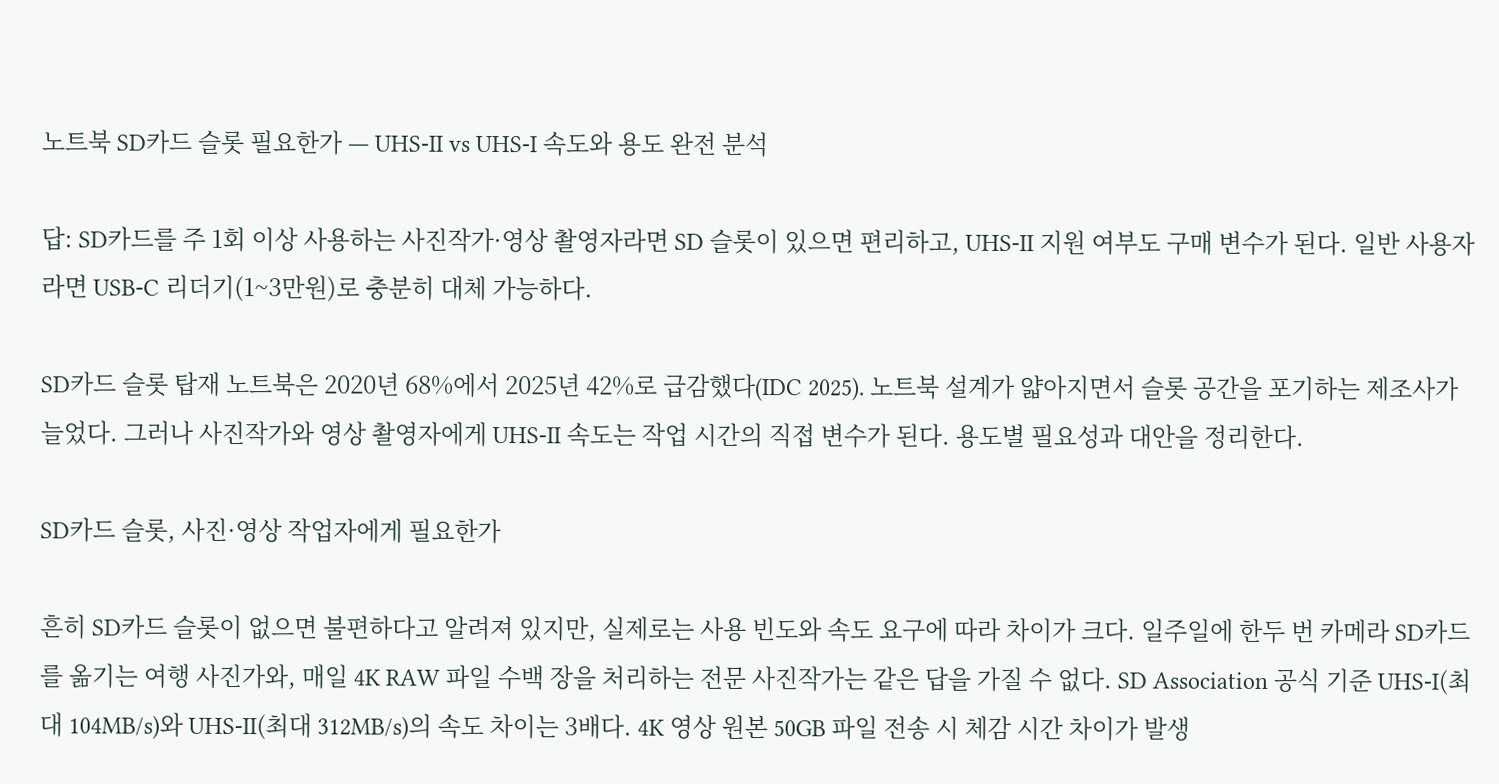노트북 SD카드 슬롯 필요한가 — UHS-II vs UHS-I 속도와 용도 완전 분석

답: SD카드를 주 1회 이상 사용하는 사진작가·영상 촬영자라면 SD 슬롯이 있으면 편리하고, UHS-II 지원 여부도 구매 변수가 된다. 일반 사용자라면 USB-C 리더기(1~3만원)로 충분히 대체 가능하다.

SD카드 슬롯 탑재 노트북은 2020년 68%에서 2025년 42%로 급감했다(IDC 2025). 노트북 설계가 얇아지면서 슬롯 공간을 포기하는 제조사가 늘었다. 그러나 사진작가와 영상 촬영자에게 UHS-II 속도는 작업 시간의 직접 변수가 된다. 용도별 필요성과 대안을 정리한다.

SD카드 슬롯, 사진·영상 작업자에게 필요한가

흔히 SD카드 슬롯이 없으면 불편하다고 알려져 있지만, 실제로는 사용 빈도와 속도 요구에 따라 차이가 크다. 일주일에 한두 번 카메라 SD카드를 옮기는 여행 사진가와, 매일 4K RAW 파일 수백 장을 처리하는 전문 사진작가는 같은 답을 가질 수 없다. SD Association 공식 기준 UHS-I(최대 104MB/s)와 UHS-II(최대 312MB/s)의 속도 차이는 3배다. 4K 영상 원본 50GB 파일 전송 시 체감 시간 차이가 발생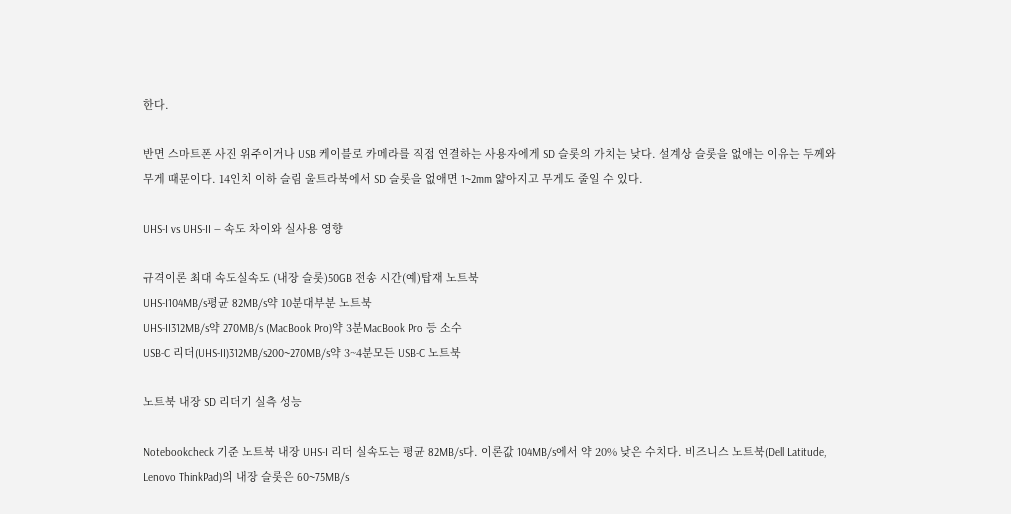한다.

반면 스마트폰 사진 위주이거나 USB 케이블로 카메라를 직접 연결하는 사용자에게 SD 슬롯의 가치는 낮다. 설계상 슬롯을 없애는 이유는 두께와 무게 때문이다. 14인치 이하 슬림 울트라북에서 SD 슬롯을 없애면 1~2mm 얇아지고 무게도 줄일 수 있다.

UHS-I vs UHS-II — 속도 차이와 실사용 영향

규격이론 최대 속도실속도 (내장 슬롯)50GB 전송 시간(예)탑재 노트북
UHS-I104MB/s평균 82MB/s약 10분대부분 노트북
UHS-II312MB/s약 270MB/s (MacBook Pro)약 3분MacBook Pro 등 소수
USB-C 리더(UHS-II)312MB/s200~270MB/s약 3~4분모든 USB-C 노트북

노트북 내장 SD 리더기 실측 성능

Notebookcheck 기준 노트북 내장 UHS-I 리더 실속도는 평균 82MB/s다. 이론값 104MB/s에서 약 20% 낮은 수치다. 비즈니스 노트북(Dell Latitude, Lenovo ThinkPad)의 내장 슬롯은 60~75MB/s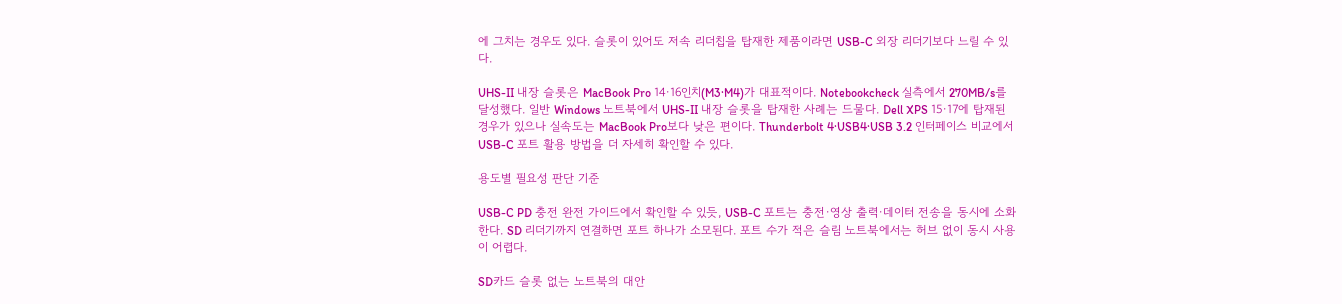에 그치는 경우도 있다. 슬롯이 있어도 저속 리더칩을 탑재한 제품이라면 USB-C 외장 리더기보다 느릴 수 있다.

UHS-II 내장 슬롯은 MacBook Pro 14·16인치(M3·M4)가 대표적이다. Notebookcheck 실측에서 270MB/s를 달성했다. 일반 Windows 노트북에서 UHS-II 내장 슬롯을 탑재한 사례는 드물다. Dell XPS 15·17에 탑재된 경우가 있으나 실속도는 MacBook Pro보다 낮은 편이다. Thunderbolt 4·USB4·USB 3.2 인터페이스 비교에서 USB-C 포트 활용 방법을 더 자세히 확인할 수 있다.

용도별 필요성 판단 기준

USB-C PD 충전 완전 가이드에서 확인할 수 있듯, USB-C 포트는 충전·영상 출력·데이터 전송을 동시에 소화한다. SD 리더기까지 연결하면 포트 하나가 소모된다. 포트 수가 적은 슬림 노트북에서는 허브 없이 동시 사용이 어렵다.

SD카드 슬롯 없는 노트북의 대안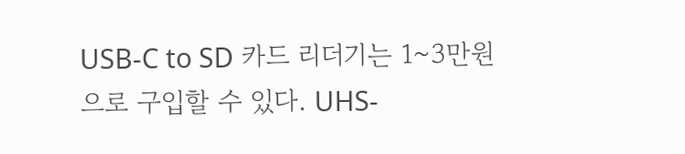USB-C to SD 카드 리더기는 1~3만원으로 구입할 수 있다. UHS-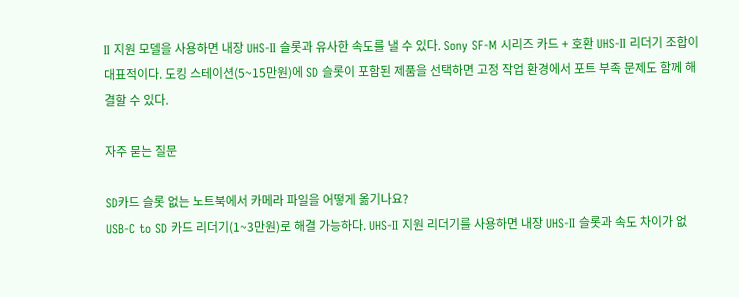II 지원 모델을 사용하면 내장 UHS-II 슬롯과 유사한 속도를 낼 수 있다. Sony SF-M 시리즈 카드 + 호환 UHS-II 리더기 조합이 대표적이다. 도킹 스테이션(5~15만원)에 SD 슬롯이 포함된 제품을 선택하면 고정 작업 환경에서 포트 부족 문제도 함께 해결할 수 있다.

자주 묻는 질문

SD카드 슬롯 없는 노트북에서 카메라 파일을 어떻게 옮기나요?
USB-C to SD 카드 리더기(1~3만원)로 해결 가능하다. UHS-II 지원 리더기를 사용하면 내장 UHS-II 슬롯과 속도 차이가 없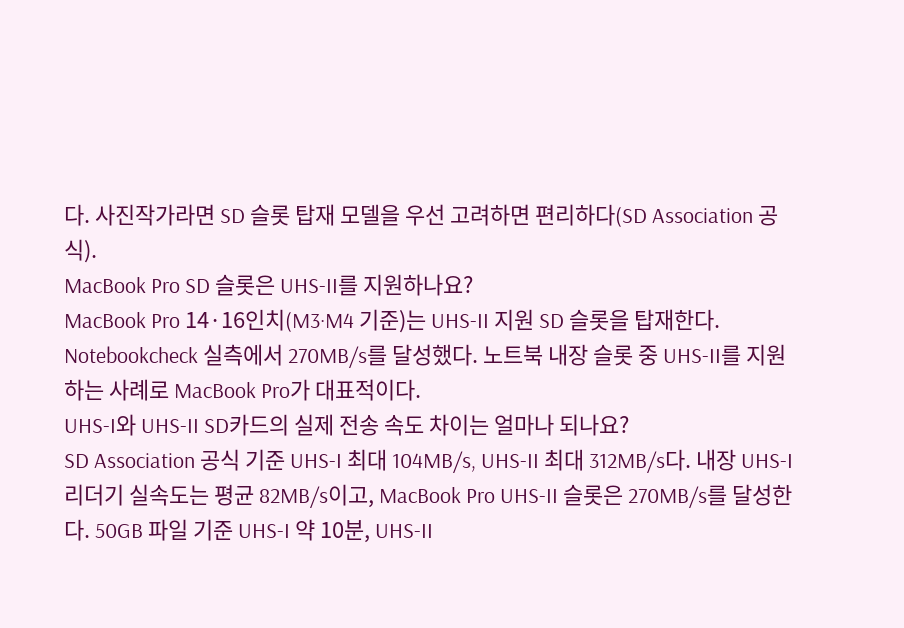다. 사진작가라면 SD 슬롯 탑재 모델을 우선 고려하면 편리하다(SD Association 공식).
MacBook Pro SD 슬롯은 UHS-II를 지원하나요?
MacBook Pro 14·16인치(M3·M4 기준)는 UHS-II 지원 SD 슬롯을 탑재한다. Notebookcheck 실측에서 270MB/s를 달성했다. 노트북 내장 슬롯 중 UHS-II를 지원하는 사례로 MacBook Pro가 대표적이다.
UHS-I와 UHS-II SD카드의 실제 전송 속도 차이는 얼마나 되나요?
SD Association 공식 기준 UHS-I 최대 104MB/s, UHS-II 최대 312MB/s다. 내장 UHS-I 리더기 실속도는 평균 82MB/s이고, MacBook Pro UHS-II 슬롯은 270MB/s를 달성한다. 50GB 파일 기준 UHS-I 약 10분, UHS-II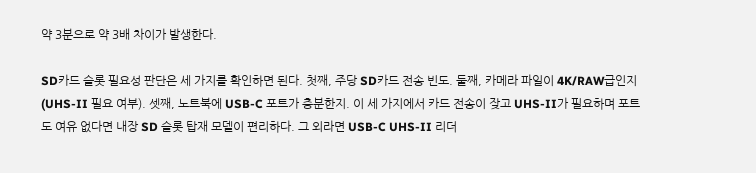약 3분으로 약 3배 차이가 발생한다.

SD카드 슬롯 필요성 판단은 세 가지를 확인하면 된다. 첫째, 주당 SD카드 전송 빈도. 둘째, 카메라 파일이 4K/RAW급인지(UHS-II 필요 여부). 셋째, 노트북에 USB-C 포트가 충분한지. 이 세 가지에서 카드 전송이 잦고 UHS-II가 필요하며 포트도 여유 없다면 내장 SD 슬롯 탑재 모델이 편리하다. 그 외라면 USB-C UHS-II 리더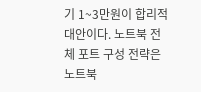기 1~3만원이 합리적 대안이다. 노트북 전체 포트 구성 전략은 노트북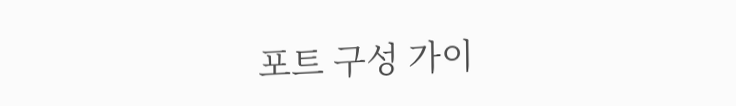포트 구성 가이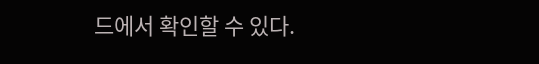드에서 확인할 수 있다.